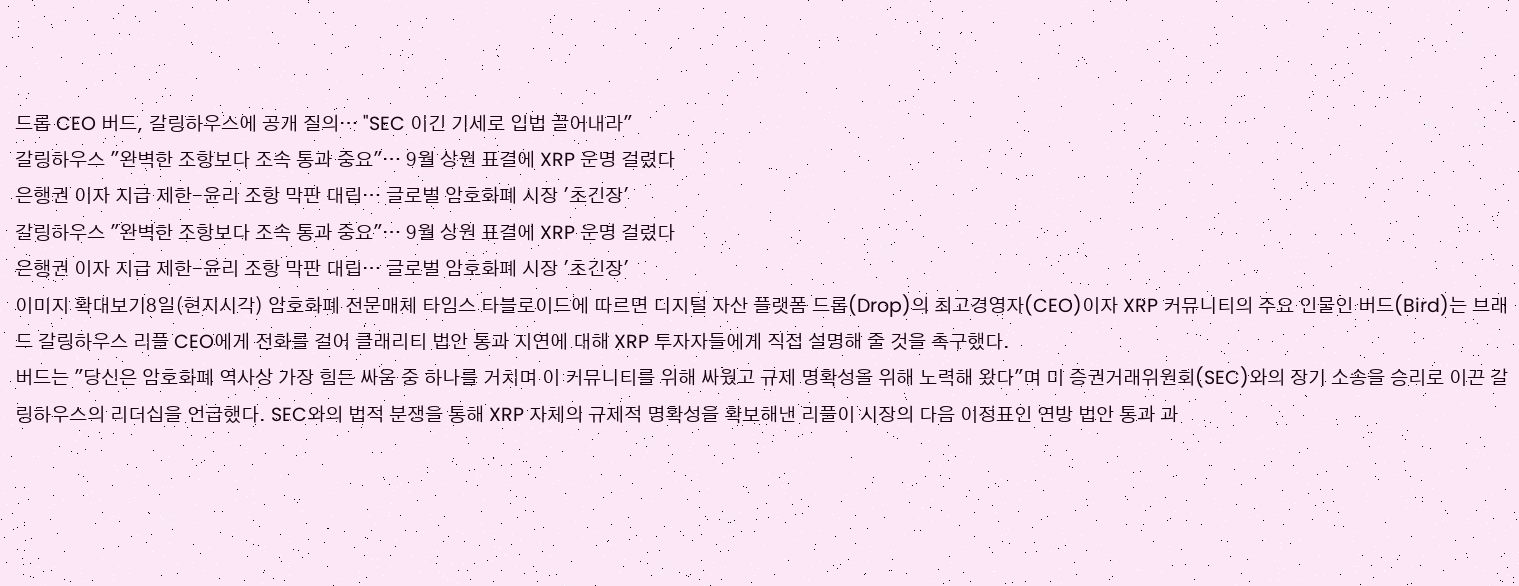드롭 CEO 버드, 갈링하우스에 공개 질의… "SEC 이긴 기세로 입법 끌어내라"
갈링하우스 "완벽한 조항보다 조속 통과 중요"… 9월 상원 표결에 XRP 운명 걸렸다
은행권 이자 지급 제한-윤리 조항 막판 대립… 글로벌 암호화폐 시장 '초긴장'
갈링하우스 "완벽한 조항보다 조속 통과 중요"… 9월 상원 표결에 XRP 운명 걸렸다
은행권 이자 지급 제한-윤리 조항 막판 대립… 글로벌 암호화폐 시장 '초긴장'
이미지 확대보기8일(현지시각) 암호화폐 전문매체 타임스 타블로이드에 따르면 디지털 자산 플랫폼 드롭(Drop)의 최고경영자(CEO)이자 XRP 커뮤니티의 주요 인물인 버드(Bird)는 브래드 갈링하우스 리플 CEO에게 전화를 걸어 클래리티 법안 통과 지연에 대해 XRP 투자자들에게 직접 설명해 줄 것을 촉구했다.
버드는 "당신은 암호화폐 역사상 가장 힘든 싸움 중 하나를 거치며 이 커뮤니티를 위해 싸웠고 규제 명확성을 위해 노력해 왔다"며 미 증권거래위원회(SEC)와의 장기 소송을 승리로 이끈 갈링하우스의 리더십을 언급했다. SEC와의 법적 분쟁을 통해 XRP 자체의 규제적 명확성을 확보해낸 리플이 시장의 다음 이정표인 연방 법안 통과 과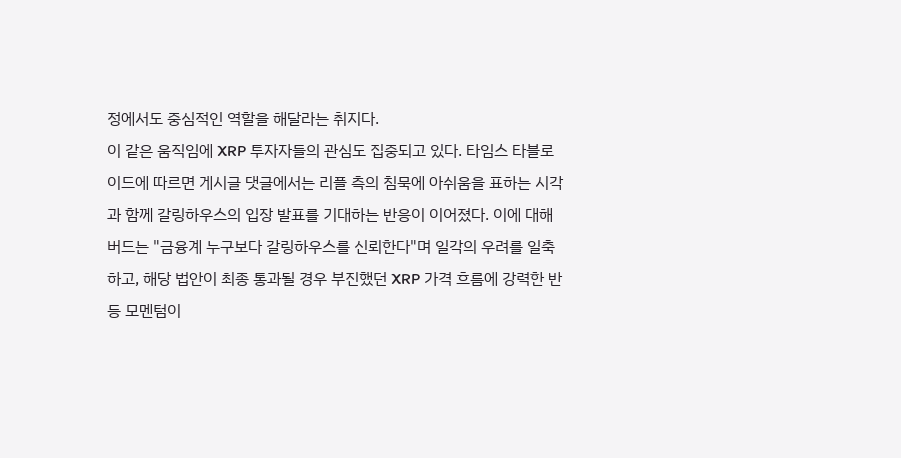정에서도 중심적인 역할을 해달라는 취지다.
이 같은 움직임에 XRP 투자자들의 관심도 집중되고 있다. 타임스 타블로이드에 따르면 게시글 댓글에서는 리플 측의 침묵에 아쉬움을 표하는 시각과 함께 갈링하우스의 입장 발표를 기대하는 반응이 이어졌다. 이에 대해 버드는 "금융계 누구보다 갈링하우스를 신뢰한다"며 일각의 우려를 일축하고, 해당 법안이 최종 통과될 경우 부진했던 XRP 가격 흐름에 강력한 반등 모멘텀이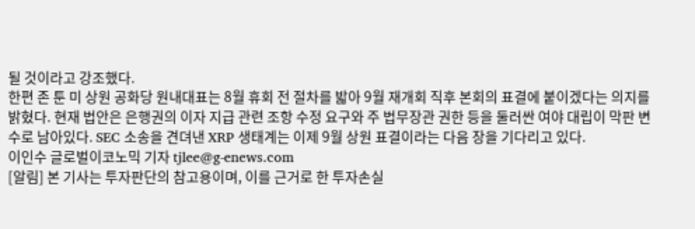될 것이라고 강조했다.
한편 존 툰 미 상원 공화당 원내대표는 8월 휴회 전 절차를 밟아 9월 재개회 직후 본회의 표결에 붙이겠다는 의지를 밝혔다. 현재 법안은 은행권의 이자 지급 관련 조항 수정 요구와 주 법무장관 권한 등을 둘러싼 여야 대립이 막판 변수로 남아있다. SEC 소송을 견뎌낸 XRP 생태계는 이제 9월 상원 표결이라는 다음 장을 기다리고 있다.
이인수 글로벌이코노믹 기자 tjlee@g-enews.com
[알림] 본 기사는 투자판단의 참고용이며, 이를 근거로 한 투자손실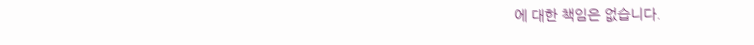에 대한 책임은 없습니다.